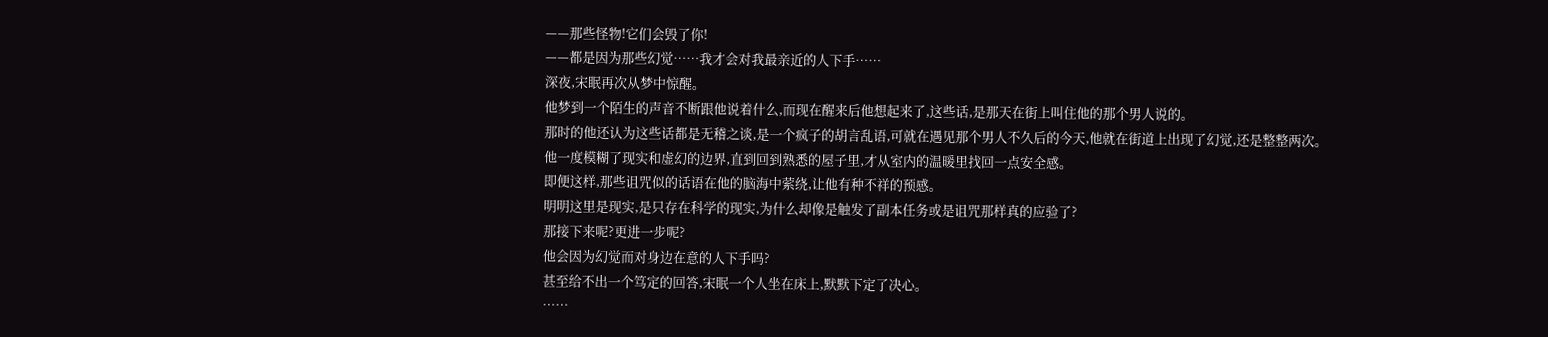——那些怪物!它们会毁了你!
——都是因为那些幻觉……我才会对我最亲近的人下手……
深夜,宋眠再次从梦中惊醒。
他梦到一个陌生的声音不断跟他说着什么,而现在醒来后他想起来了,这些话,是那天在街上叫住他的那个男人说的。
那时的他还认为这些话都是无稽之谈,是一个疯子的胡言乱语,可就在遇见那个男人不久后的今天,他就在街道上出现了幻觉,还是整整两次。
他一度模糊了现实和虚幻的边界,直到回到熟悉的屋子里,才从室内的温暖里找回一点安全感。
即便这样,那些诅咒似的话语在他的脑海中萦绕,让他有种不祥的预感。
明明这里是现实,是只存在科学的现实,为什么却像是触发了副本任务或是诅咒那样真的应验了?
那接下来呢?更进一步呢?
他会因为幻觉而对身边在意的人下手吗?
甚至给不出一个笃定的回答,宋眠一个人坐在床上,默默下定了决心。
……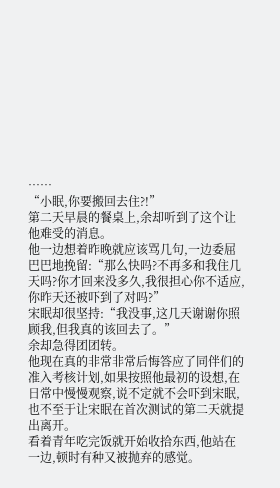……
“小眠,你要搬回去住?!”
第二天早晨的餐桌上,余却听到了这个让他难受的消息。
他一边想着昨晚就应该骂几句,一边委屈巴巴地挽留:“那么快吗?不再多和我住几天吗?你才回来没多久,我很担心你不适应,你昨天还被吓到了对吗?”
宋眠却很坚持:“我没事,这几天谢谢你照顾我,但我真的该回去了。”
余却急得团团转。
他现在真的非常非常后悔答应了同伴们的准入考核计划,如果按照他最初的设想,在日常中慢慢观察,说不定就不会吓到宋眠,也不至于让宋眠在首次测试的第二天就提出离开。
看着青年吃完饭就开始收拾东西,他站在一边,顿时有种又被抛弃的感觉。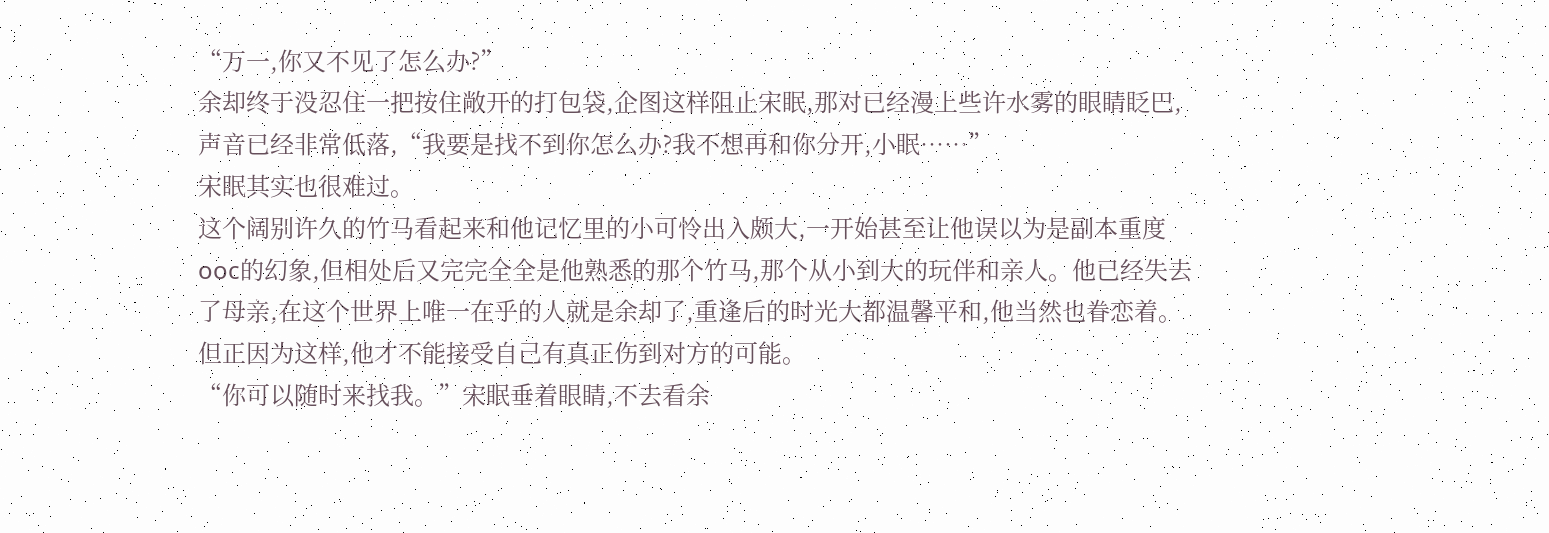“万一,你又不见了怎么办?”
余却终于没忍住一把按住敞开的打包袋,企图这样阻止宋眠,那对已经漫上些许水雾的眼睛眨巴,声音已经非常低落,“我要是找不到你怎么办?我不想再和你分开,小眠……”
宋眠其实也很难过。
这个阔别许久的竹马看起来和他记忆里的小可怜出入颇大,一开始甚至让他误以为是副本重度ooc的幻象,但相处后又完完全全是他熟悉的那个竹马,那个从小到大的玩伴和亲人。他已经失去了母亲,在这个世界上唯一在乎的人就是余却了,重逢后的时光大都温馨平和,他当然也眷恋着。
但正因为这样,他才不能接受自己有真正伤到对方的可能。
“你可以随时来找我。”宋眠垂着眼睛,不去看余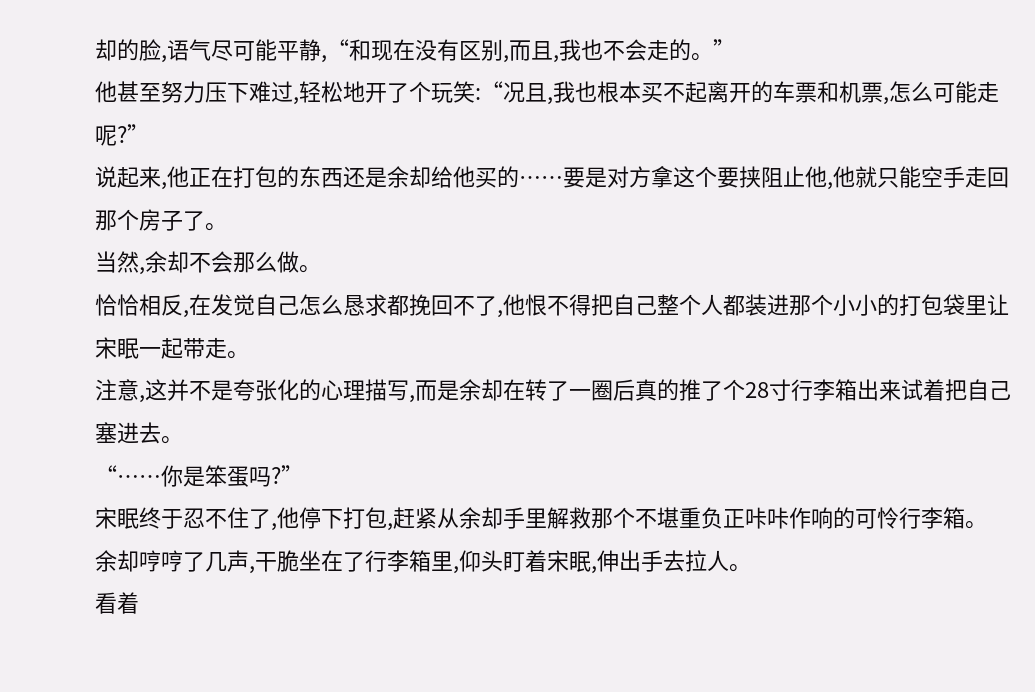却的脸,语气尽可能平静,“和现在没有区别,而且,我也不会走的。”
他甚至努力压下难过,轻松地开了个玩笑:“况且,我也根本买不起离开的车票和机票,怎么可能走呢?”
说起来,他正在打包的东西还是余却给他买的……要是对方拿这个要挟阻止他,他就只能空手走回那个房子了。
当然,余却不会那么做。
恰恰相反,在发觉自己怎么恳求都挽回不了,他恨不得把自己整个人都装进那个小小的打包袋里让宋眠一起带走。
注意,这并不是夸张化的心理描写,而是余却在转了一圈后真的推了个28寸行李箱出来试着把自己塞进去。
“……你是笨蛋吗?”
宋眠终于忍不住了,他停下打包,赶紧从余却手里解救那个不堪重负正咔咔作响的可怜行李箱。
余却哼哼了几声,干脆坐在了行李箱里,仰头盯着宋眠,伸出手去拉人。
看着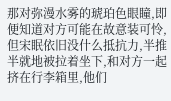那对弥漫水雾的琥珀色眼瞳,即便知道对方可能在故意装可怜,但宋眠依旧没什么抵抗力,半推半就地被拉着坐下,和对方一起挤在行李箱里,他们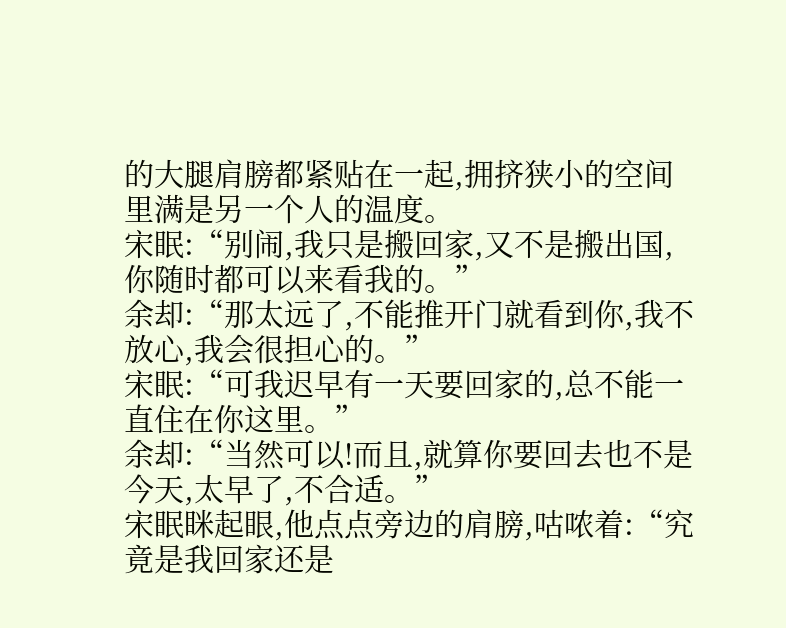的大腿肩膀都紧贴在一起,拥挤狭小的空间里满是另一个人的温度。
宋眠:“别闹,我只是搬回家,又不是搬出国,你随时都可以来看我的。”
余却:“那太远了,不能推开门就看到你,我不放心,我会很担心的。”
宋眠:“可我迟早有一天要回家的,总不能一直住在你这里。”
余却:“当然可以!而且,就算你要回去也不是今天,太早了,不合适。”
宋眠眯起眼,他点点旁边的肩膀,咕哝着:“究竟是我回家还是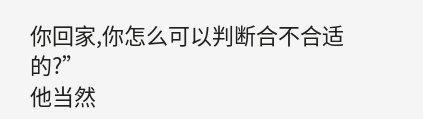你回家,你怎么可以判断合不合适的?”
他当然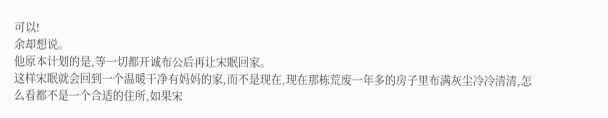可以!
余却想说。
他原本计划的是,等一切都开诚布公后再让宋眠回家。
这样宋眠就会回到一个温暖干净有妈妈的家,而不是现在,现在那栋荒废一年多的房子里布满灰尘冷冷清清,怎么看都不是一个合适的住所,如果宋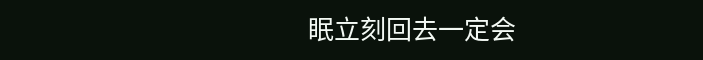眠立刻回去一定会